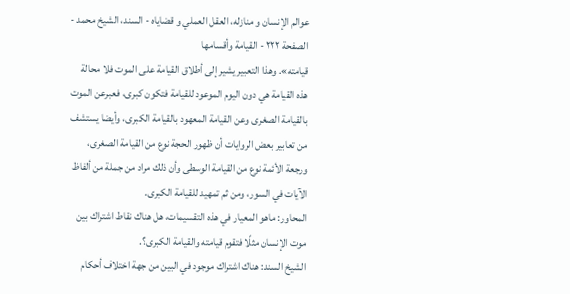عوالم الإنسان و منازله، العقل العملي و قضاياه - السند، الشيخ محمد - الصفحة ٢٢٢ - القيامة وأقسامها
قيامته». وهذا التعبير يشير إلى أطلاق القيامة على الموت فلا محالة هذه القيامة هي دون اليوم الموعود للقيامة فتكون كبرى، فعبرعن الموت بالقيامة الصغرى وعن القيامة المعهود بالقيامة الكبرى، وأيضا يستشف من تعابير بعض الروايات أن ظهور الحجة نوع من القيامة الصغرى، ورجعة الأئمة نوع من القيامة الوسطى وأن ذلك مراد من جملة من ألفاظ الآيات في السور، ومن ثم تمهيد للقيامة الكبرى.
المحاور: ماهو المعيار في هذه التقسيمات، هل هناك نقاط اشتراك بين موت الإنسان مثلًا فتقوم قيامته والقيامة الكبرى؟.
الشيخ السند: هناك اشتراك موجود في البين من جهة اختلاف أحكام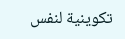تكوينية لنفس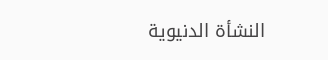النشأة الدنيوية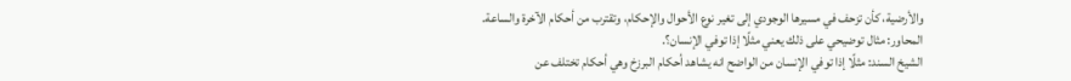والأرضية، كأن تزحف في مسيرها الوجودي إلى تغير نوع الأحوال والإحكام، وتقترب من أحكام الآخرة والساعة.
المحاور: مثال توضيحي على ذلك يعني مثلًا إذا توفي الإنسان؟.
الشيخ السند: مثلًا إذا توفي الإنسان من الواضح انه يشاهد أحكام البرزخ وهي أحكام تختلف عن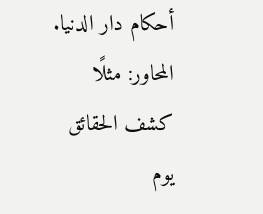أحكام دار الدنيا.
المحاور: مثلًا كشف الحقائق يوم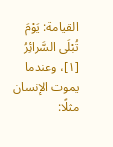القيامة: يَوْمَ تُبْلَى السَّرائِرُ [١]، وعندما يموت الإنسان مثلًا: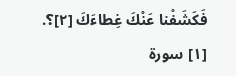فَكَشَفْنا عَنْكَ غِطاءَكَ [٢]؟.
[١] سورة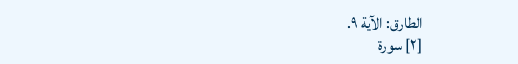الطارق: الآية ٩.
[٢] سورة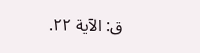ق: الآية ٢٢.